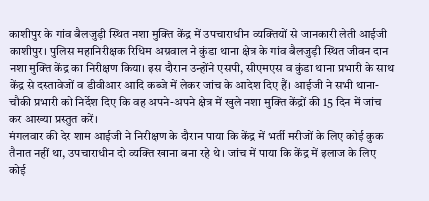काशीपुर के गांव बैलजुड़ी स्थित नशा मुक्ति केंद्र में उपचाराधीन व्यक्तियों से जानकारी लेती आईजी
काशीपुर। पुलिस महानिरीक्षक रिधिम अग्रवाल ने कुंडा थाना क्षेत्र के गांव बैलजुड़ी स्थित जीवन दान नशा मुक्ति केंद्र का निरीक्षण किया। इस दौरान उन्होंने एसपी, सीएमएस व कुंडा थाना प्रभारी के साथ केंद्र से दस्तावेजों व डीवीआर आदि कब्जे में लेकर जांच के आदेश दिए हैं। आईजी ने सभी थाना-चौकी प्रभारी को निर्देश दिए कि वह अपने-अपने क्षेत्र में खुले नशा मुक्ति केंद्रों की 15 दिन में जांच कर आख्या प्रस्तुत करें।
मंगलवार की देर शाम आईजी ने निरीक्षण के दौरान पाया कि केंद्र में भर्ती मरीजों के लिए कोई कुक तैनात नहीं था, उपचाराधीन दो व्यक्ति खाना बना रहे थे। जांच में पाया कि केंद्र में इलाज के लिए कोई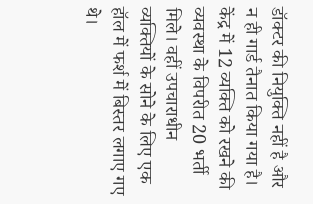डॉक्टर की नियुक्ति नहीं है और न ही गार्ड तैनात किया गया है।
केंद्र में 12 व्यक्ति को रखने की व्यवस्था के विपरीत 20 भर्ती मिले। वहीं उपचाराधीन व्यक्तियों के सोने के लिए एक हॉल में फर्श में बिस्तर लगाए गए थे।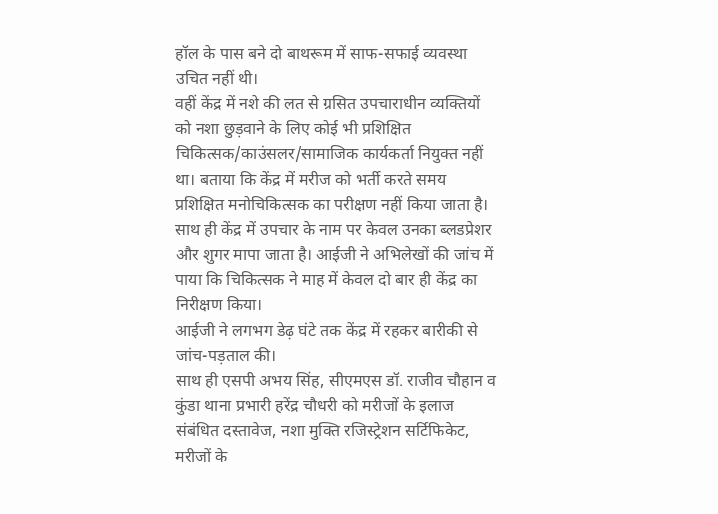हॉल के पास बने दो बाथरूम में साफ-सफाई व्यवस्था उचित नहीं थी।
वहीं केंद्र में नशे की लत से ग्रसित उपचाराधीन व्यक्तियों को नशा छुड़वाने के लिए कोई भी प्रशिक्षित चिकित्सक/काउंसलर/सामाजिक कार्यकर्ता नियुक्त नहीं था। बताया कि केंद्र में मरीज को भर्ती करते समय प्रशिक्षित मनोचिकित्सक का परीक्षण नहीं किया जाता है।
साथ ही केंद्र में उपचार के नाम पर केवल उनका ब्लडप्रेशर और शुगर मापा जाता है। आईजी ने अभिलेखों की जांच में पाया कि चिकित्सक ने माह में केवल दो बार ही केंद्र का निरीक्षण किया।
आईजी ने लगभग डेढ़ घंटे तक केंद्र में रहकर बारीकी से जांच-पड़ताल की।
साथ ही एसपी अभय सिंह, सीएमएस डॉ. राजीव चौहान व कुंडा थाना प्रभारी हरेंद्र चौधरी को मरीजों के इलाज संबंधित दस्तावेज, नशा मुक्ति रजिस्ट्रेशन सर्टिफिकेट, मरीजों के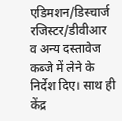एडिमशन/डिस्चार्ज रजिस्टर/डीवीआर व अन्य दस्तावेज कब्जे में लेने के निर्देश दिए। साथ ही केंद्र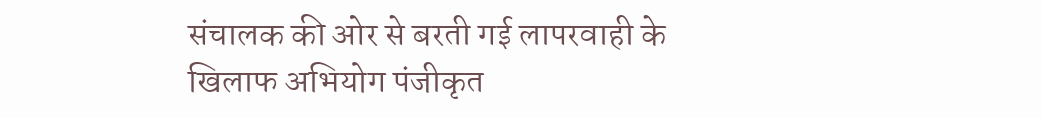संचालक की ओर से बरती गई लापरवाही के खिलाफ अभियोग पंजीकृत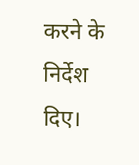करने के निर्देश दिए।